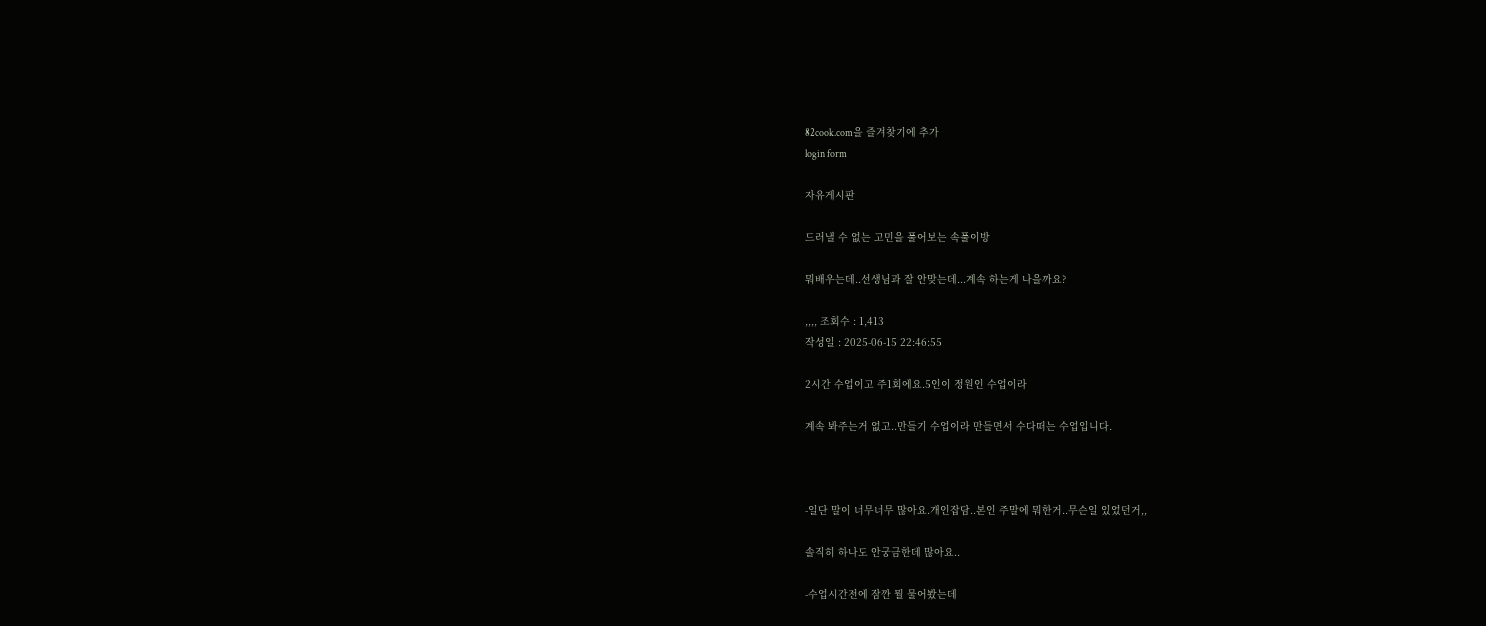82cook.com을 즐겨찾기에 추가
login form

자유게시판

드러낼 수 없는 고민을 풀어보는 속풀이방

뭐배우는데..선생님과 잘 안맞는데...계속 하는게 나을까요?

,,,, 조회수 : 1,413
작성일 : 2025-06-15 22:46:55

2시간 수업이고 주1회에요.5인이 정원인 수업이라

계속 봐주는거 없고..만들기 수업이라 만들면서 수다떠는 수업입니다.



-일단 말이 너무너무 많아요.개인잡담..본인 주말에 뭐한거..무슨일 있었던거,,

솔직히 하나도 안궁금한데 많아요..

-수업시간전에 잠깐 뭘 물어봤는데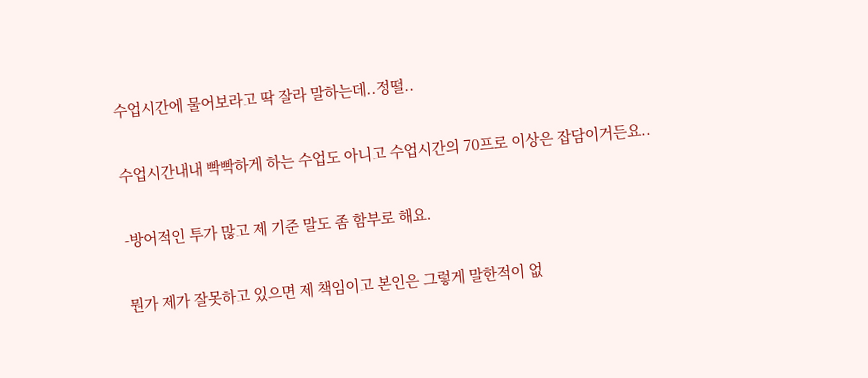수업시간에 물어보라고 딱 잘라 말하는데..정떨..

수업시간내내 빡빡하게 하는 수업도 아니고 수업시간의 70프로 이상은 잡담이거든요..

-방어적인 투가 많고 제 기준 말도 좀 함부로 해요.

뭔가 제가 잘못하고 있으면 제 책임이고 본인은 그렇게 말한적이 없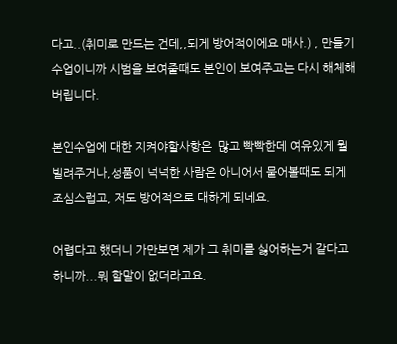다고..(취미로 만드는 건데,,되게 방어적이에요 매사.) , 만들기 수업이니까 시범을 보여줄때도 본인이 보여주고는 다시 해체해버립니다.

본인수업에 대한 지켜야할사항은  많고 빡빡한데 여유있게 뭘 빌려주거나,성품이 넉넉한 사람은 아니어서 물어볼때도 되게 조심스럽고, 저도 방어적으로 대하게 되네요.

어렵다고 했더니 가만보면 제가 그 취미를 싫어하는거 같다고 하니까...뭐 할말이 없더라고요.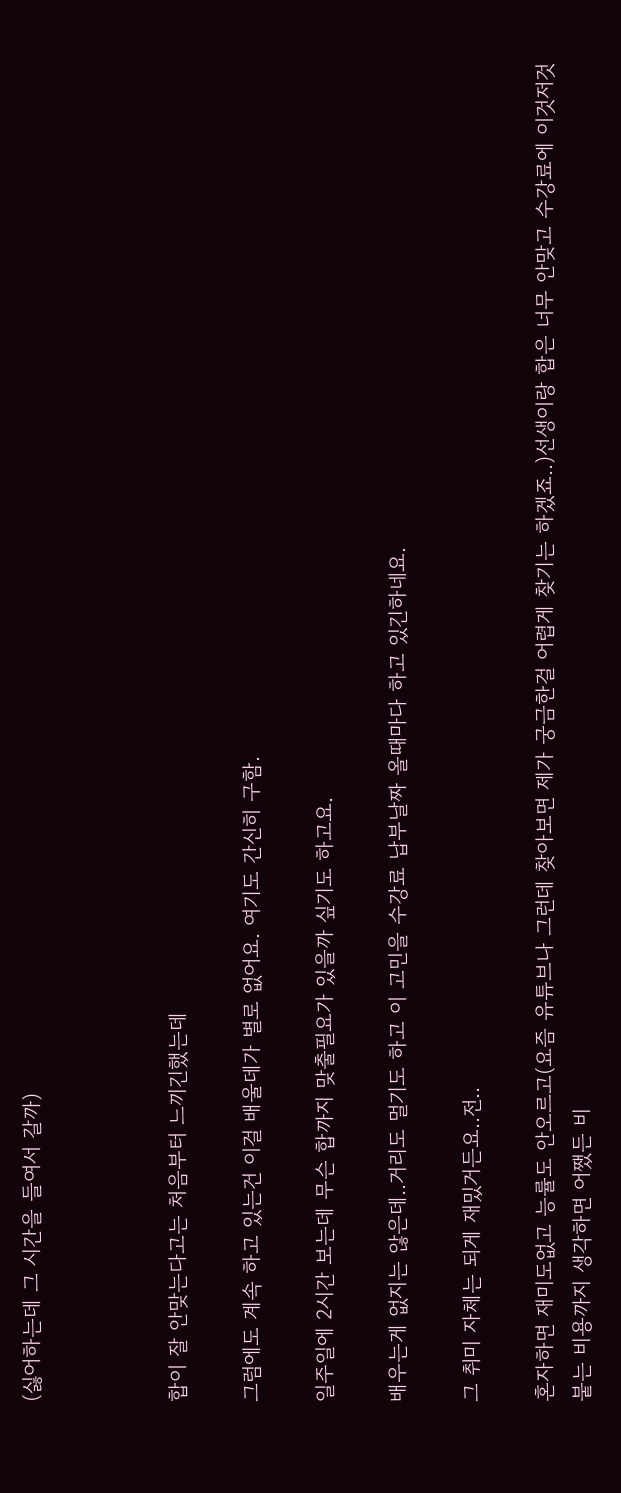(싫어하는데 그 시간을 들여서 갈까)



합이 잘 안맞는다고는 처음부터 느끼긴했는데

그럼에도 계속 하고 있는건 이걸 배울데가 별로 없어요. 여기도 간신히 구함.

일주일에 2시간 보는데 무슨 합까지 맞출필요가 있을까 싶기도 하고요.

배우는게 없지는 않은데..거리도 멀기도 하고 이 고민을 수강료 납부날짜 올때마다 하고 있긴하네요.

그 취미 자체는 되게 재밌거든요..전..

혼자하면 재미도없고 능률도 안오르고(요즘 유튜브나 그런데 찾아보면 제가 궁금한걸 어렵게 찾기는 하겠죠..)선생이랑 합은 너무 안맞고 수강료에 이것저것 붙는 비용까지 생각하면 어쨌든 비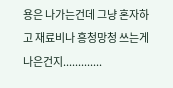용은 나가는건데 그냥 혼자하고 재료비나 흥청망청 쓰는게 나은건지.............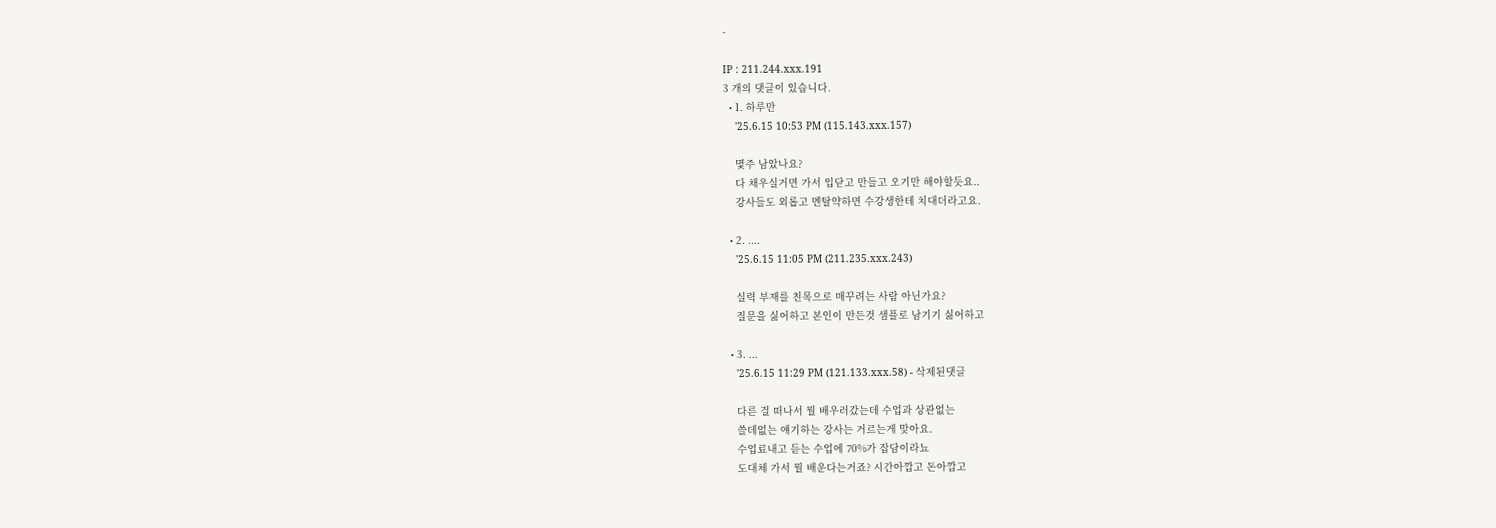-

IP : 211.244.xxx.191
3 개의 댓글이 있습니다.
  • 1. 하루만
    '25.6.15 10:53 PM (115.143.xxx.157)

    몇주 남았나요?
    다 채우실거면 가서 입닫고 만들고 오기만 해야할듯요..
    강사들도 외롭고 멘탈약하면 수강생한테 치대더라고요.

  • 2. ....
    '25.6.15 11:05 PM (211.235.xxx.243)

    실력 부재를 친목으로 매꾸려는 사람 아닌가요?
    질문을 싫어하고 본인이 만든것 샘플로 남기기 싫어하고

  • 3. ...
    '25.6.15 11:29 PM (121.133.xxx.58) - 삭제된댓글

    다른 걸 떠나서 뭘 배우러갔는데 수업과 상관없는
    쓸데없는 얘기하는 강사는 거르는게 맞아요.
    수업료내고 듣는 수업에 70%가 잡담이라뇨
    도대체 가서 뭘 배운다는거죠? 시간아깝고 돈아깝고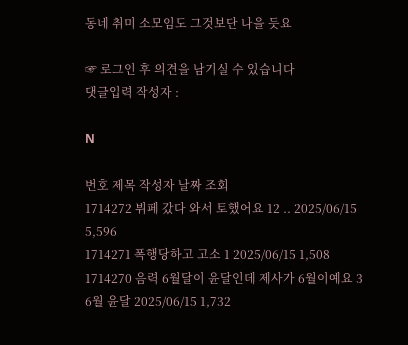동네 취미 소모임도 그것보단 나을 듯요

☞ 로그인 후 의견을 남기실 수 있습니다
댓글입력 작성자 :

N

번호 제목 작성자 날짜 조회
1714272 뷔페 갔다 와서 토했어요 12 .. 2025/06/15 5,596
1714271 폭행당하고 고소 1 2025/06/15 1,508
1714270 음력 6월달이 윤달인데 제사가 6월이예요 3 6월 윤달 2025/06/15 1,732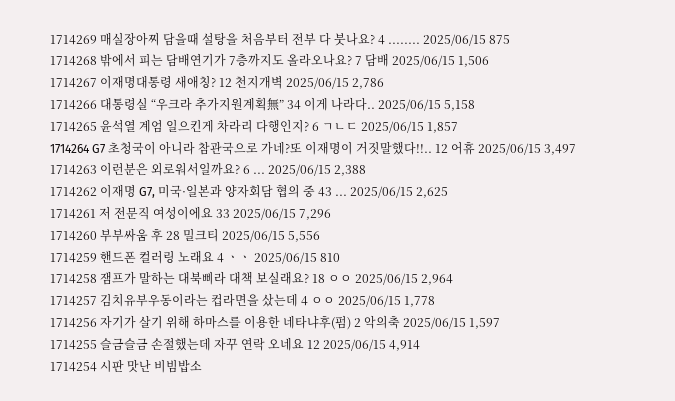1714269 매실장아찌 담을때 설탕을 처음부터 전부 다 붓나요? 4 ........ 2025/06/15 875
1714268 밖에서 피는 담배연기가 7층까지도 올라오나요? 7 담배 2025/06/15 1,506
1714267 이재명대통령 새애칭? 12 천지개벽 2025/06/15 2,786
1714266 대통령실 “우크라 추가지원계획無” 34 이게 나라다.. 2025/06/15 5,158
1714265 윤석열 계엄 일으킨게 차라리 다행인지? 6 ㄱㄴㄷ 2025/06/15 1,857
1714264 G7 초청국이 아니라 참관국으로 가네?또 이재명이 거짓말했다!!.. 12 어휴 2025/06/15 3,497
1714263 이런분은 외로워서일까요? 6 ... 2025/06/15 2,388
1714262 이재명 G7, 미국·일본과 양자회담 협의 중 43 ... 2025/06/15 2,625
1714261 저 전문직 여성이에요 33 2025/06/15 7,296
1714260 부부싸움 후 28 밀크티 2025/06/15 5,556
1714259 핸드폰 컬러링 노래요 4 ㆍㆍ 2025/06/15 810
1714258 잼프가 말하는 대북삐라 대책 보실래요? 18 ㅇㅇ 2025/06/15 2,964
1714257 김치유부우동이라는 컵라면을 샀는데 4 ㅇㅇ 2025/06/15 1,778
1714256 자기가 살기 위해 하마스를 이용한 네타냐후(펌) 2 악의축 2025/06/15 1,597
1714255 슬금슬금 손절했는데 자꾸 연락 오네요 12 2025/06/15 4,914
1714254 시판 맛난 비빔밥소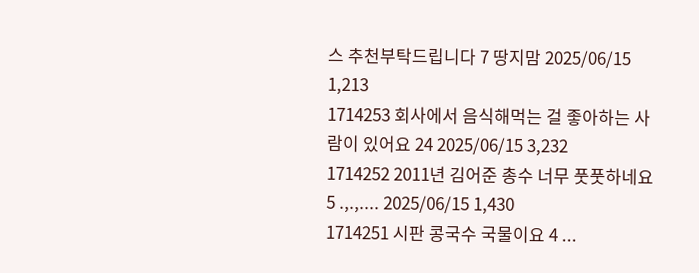스 추천부탁드립니다 7 땅지맘 2025/06/15 1,213
1714253 회사에서 음식해먹는 걸 좋아하는 사람이 있어요 24 2025/06/15 3,232
1714252 2011년 김어준 총수 너무 풋풋하네요 5 .,.,.... 2025/06/15 1,430
1714251 시판 콩국수 국물이요 4 ...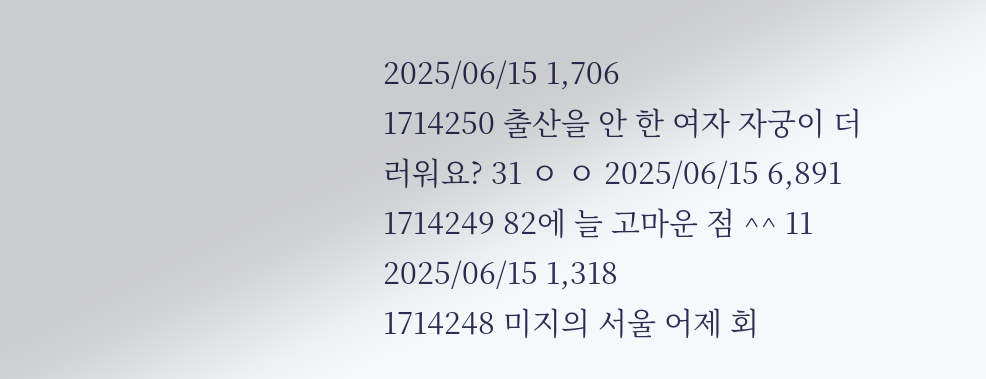2025/06/15 1,706
1714250 출산을 안 한 여자 자궁이 더러워요? 31 ㅇ ㅇ 2025/06/15 6,891
1714249 82에 늘 고마운 점 ^^ 11 2025/06/15 1,318
1714248 미지의 서울 어제 회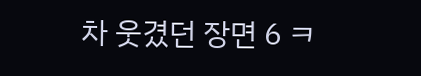차 웃겼던 장면 6 ㅋ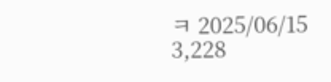ㅋ 2025/06/15 3,228